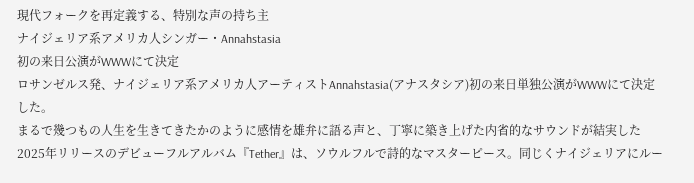現代フォークを再定義する、特別な声の持ち主
ナイジェリア系アメリカ人シンガー・Annahstasia
初の来日公演がWWWにて決定
ロサンゼルス発、ナイジェリア系アメリカ人アーティストAnnahstasia(アナスタシア)初の来日単独公演がWWWにて決定した。
まるで幾つもの人生を生きてきたかのように感情を雄弁に語る声と、丁寧に築き上げた内省的なサウンドが結実した2025年リリースのデビューフルアルバム『Tether』は、ソウルフルで詩的なマスターピース。同じくナイジェリアにルー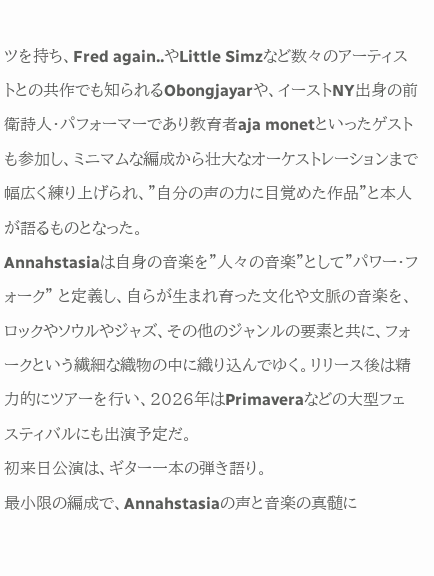ツを持ち、Fred again..やLittle Simzなど数々のアーティストとの共作でも知られるObongjayarや、イーストNY出身の前衛詩人・パフォーマーであり教育者aja monetといったゲストも参加し、ミニマムな編成から壮大なオーケストレーションまで幅広く練り上げられ、"自分の声の力に目覚めた作品"と本人が語るものとなった。
Annahstasiaは自身の音楽を"人々の音楽"として"パワー・フォーク" と定義し、自らが生まれ育った文化や文脈の音楽を、ロックやソウルやジャズ、その他のジャンルの要素と共に、フォークという繊細な織物の中に織り込んでゆく。リリース後は精力的にツアーを行い、2026年はPrimaveraなどの大型フェスティバルにも出演予定だ。
初来日公演は、ギター一本の弾き語り。
最小限の編成で、Annahstasiaの声と音楽の真髄に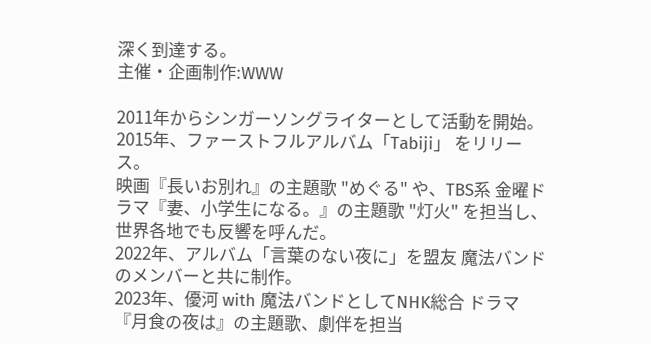深く到達する。
主催・企画制作:WWW

2011年からシンガーソングライターとして活動を開始。
2015年、ファーストフルアルバム「Tabiji」 をリリース。
映画『⻑いお別れ』の主題歌 "めぐる" や、TBS系 金曜ドラマ『妻、小学生になる。』の主題歌 "灯火" を担当し、世界各地でも反響を呼んだ。
2022年、アルバム「言葉のない夜に」を盟友 魔法バンドのメンバーと共に制作。
2023年、優河 with 魔法バンドとしてNHK総合 ドラマ『月食の夜は』の主題歌、劇伴を担当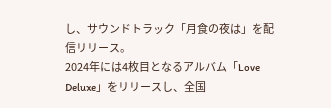し、サウンドトラック「月食の夜は」を配信リリース。
2024年には4枚目となるアルバム「Love Deluxe」をリリースし、全国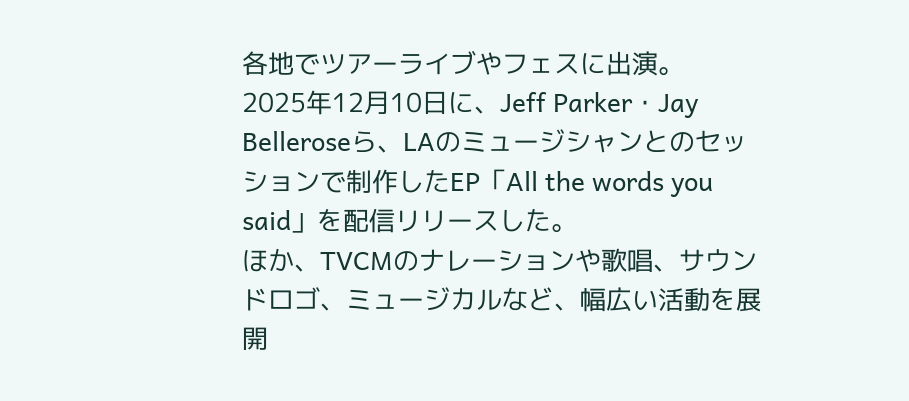各地でツアーライブやフェスに出演。
2025年12月10日に、Jeff Parker・Jay Belleroseら、LAのミュージシャンとのセッションで制作したEP「All the words you said」を配信リリースした。
ほか、TVCMのナレーションや歌唱、サウンドロゴ、ミュージカルなど、幅広い活動を展開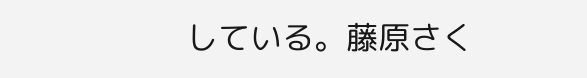している。藤原さく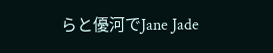らと優河でJane Jade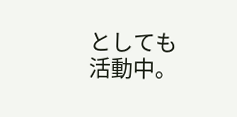としても活動中。